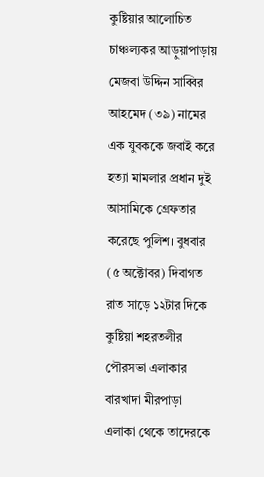কুষ্টিয়ার আলোচিত চাঞ্চল্যকর আড়ুয়াপাড়ায় মেজবা উদ্দিন সাব্বির আহমেদ (৩৯) নামের এক যুবককে জবাই করে হত্যা মামলার প্রধান দুই আসামিকে গ্রেফতার করেছে পুলিশ। বুধবার (৫ অক্টোবর) দিবাগত রাত সাড়ে ১২টার দিকে কুষ্টিয়া শহরতলীর পৌরসভা এলাকার বারখাদা মীরপাড়া এলাকা থেকে তাদেরকে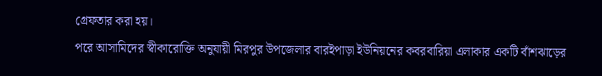গ্রেফতার করা হয়।
পরে আসামিদের স্বীকারোক্তি অনুযায়ী মিরপুর উপজেলার বারইপাড়া ইউনিয়নের কবরবারিয়া এলাকার একটি বাঁশঝাড়ের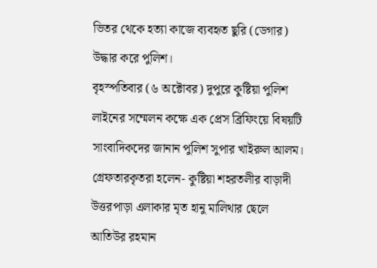ভিতর থেকে হত্যা কাজে ব্যবহৃত ছুরি (ডেগার) উদ্ধার করে পুলিশ।
বৃহস্পতিবার (৬ অক্টোবর) দুপুরে কুষ্টিয়া পুলিশ লাইনের সম্মেলন কক্ষে এক প্রেস ব্রিফিংয়ে বিষয়টি সাংবাদিকদের জানান পুলিশ সুপার খাইরুল আলম।
গ্রেফতারকৃতরা হলেন- কুষ্টিয়া শহরতলীর বাড়াদী উত্তরপাড়া এলাকার মৃত হানু মালিথার ছেলে আতিউর রহমান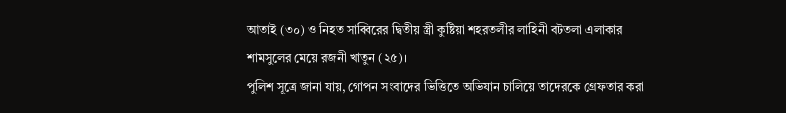আতাই (৩০) ও নিহত সাব্বিরের দ্বিতীয় স্ত্রী কুষ্টিয়া শহরতলীর লাহিনী বটতলা এলাকার শামসুলের মেয়ে রজনী খাতুন (২৫)।
পুলিশ সূত্রে জানা যায়, গোপন সংবাদের ভিত্তিতে অভিযান চালিয়ে তাদেরকে গ্রেফতার করা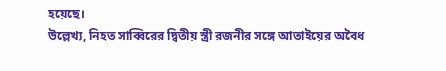হয়েছে।
উল্লেখ্য, নিহত সাব্বিরের দ্বিতীয় স্ত্রী রজনীর সঙ্গে আতাইয়ের অবৈধ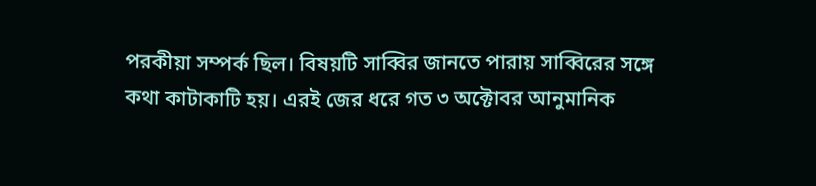পরকীয়া সম্পর্ক ছিল। বিষয়টি সাব্বির জানতে পারায় সাব্বিরের সঙ্গে কথা কাটাকাটি হয়। এরই জের ধরে গত ৩ অক্টোবর আনুমানিক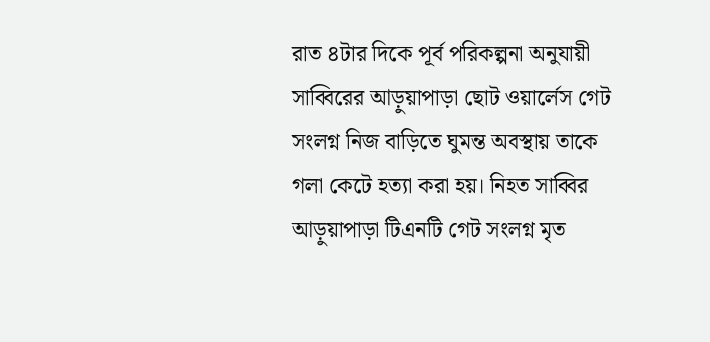রাত ৪টার দিকে পূর্ব পরিকল্পনা অনুযায়ী সাব্বিরের আড়ুয়াপাড়া ছোট ওয়ার্লেস গেট সংলগ্ন নিজ বাড়িতে ঘুমন্ত অবস্থায় তাকে গলা কেটে হত্যা করা হয়। নিহত সাব্বির আড়ুয়াপাড়া টিএনটি গেট সংলগ্ন মৃত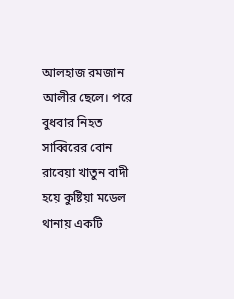আলহাজ রমজান আলীর ছেলে। পরে বুধবার নিহত সাব্বিরের বোন রাবেয়া খাতুন বাদী হয়ে কুষ্টিয়া মডেল থানায় একটি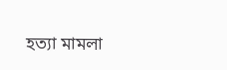হত্যা মামলা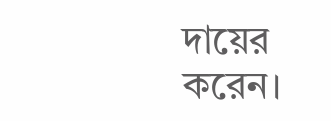দায়ের করেন।